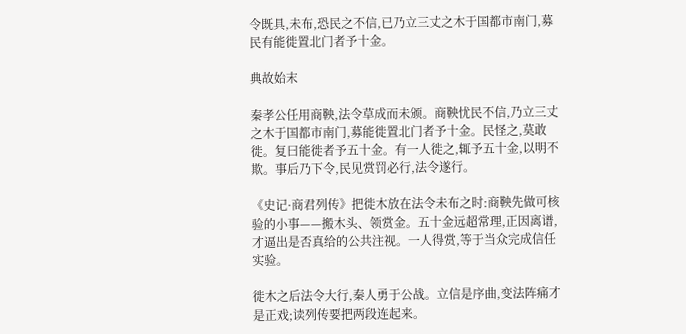令既具,未布,恐民之不信,已乃立三丈之木于国都市南门,募民有能徙置北门者予十金。

典故始末

秦孝公任用商鞅,法令草成而未颁。商鞅忧民不信,乃立三丈之木于国都市南门,募能徙置北门者予十金。民怪之,莫敢徙。复曰能徙者予五十金。有一人徙之,辄予五十金,以明不欺。事后乃下令,民见赏罚必行,法令遂行。

《史记·商君列传》把徙木放在法令未布之时:商鞅先做可核验的小事——搬木头、领赏金。五十金远超常理,正因离谱,才逼出是否真给的公共注视。一人得赏,等于当众完成信任实验。

徙木之后法令大行,秦人勇于公战。立信是序曲,变法阵痛才是正戏;读列传要把两段连起来。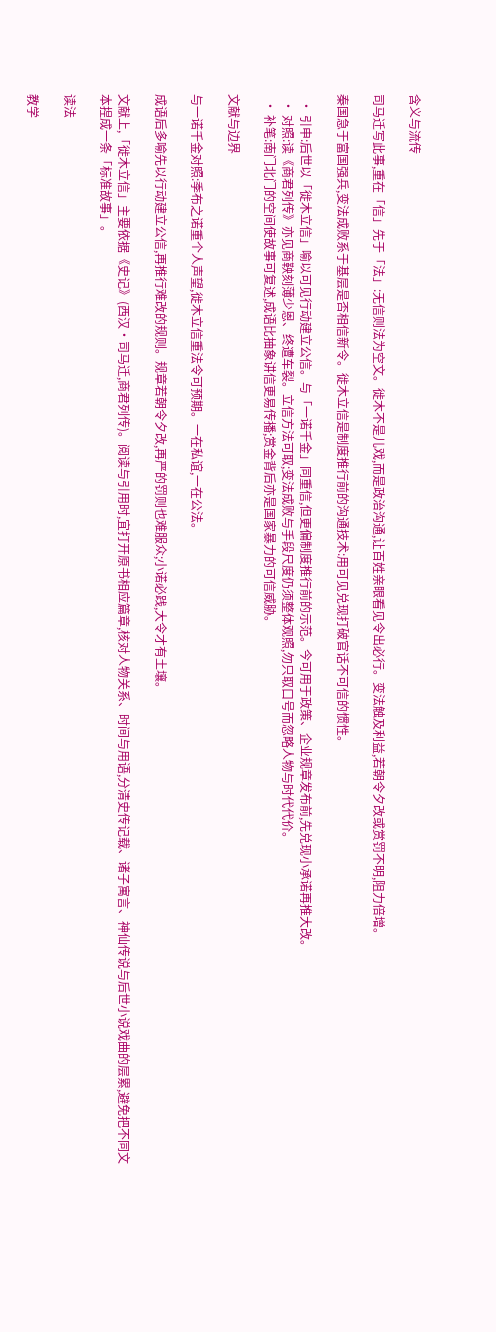含义与流传

司马迁写此事,重在「信」先于「法」:无信则法为空文。徙木不是儿戏,而是政治沟通,让百姓亲眼看见令出必行。变法触及利益,若朝令夕改或赏罚不明,阻力倍增。

秦国急于富国强兵,变法成败系于基层是否相信新令。徙木立信是制度推行前的沟通技术:用可见兑现打破官话不可信的惯性。

  • 引申:后世以「徙木立信」喻以可见行动建立公信。与「一诺千金」同重信,但更偏制度推行前的示范。今可用于政策、企业规章发布前,先兑现小承诺再推大改。
  • 对照:读《商君列传》亦见商鞅刻薄少恩、终遭车裂。立信方法可取;变法成败与手段尺度仍须整体观照,勿只取口号而忽略人物与时代代价。
  • 补笔:南门北门的空间使故事可复述,成语比抽象讲信更易传播;赏金背后亦是国家暴力的可信威胁。

文献与边界

与一诺千金对照:季布之诺重个人声望,徙木立信重法令可预期。一在私谊,一在公法。

成语后多喻先以行动建立公信,再推行难改的规则。规章若朝令夕改,再严的罚则也难服众;小诺必践,大令才有土壤。

文献上,「徙木立信」主要依据《史记》(西汉·司马迁,商君列传)。阅读与引用时,宜打开原书相应篇章,核对人物关系、时间与用语,分清史传记载、诸子寓言、神仙传说与后世小说戏曲的层累,避免把不同文本捏成一条「标准故事」。

读法

教学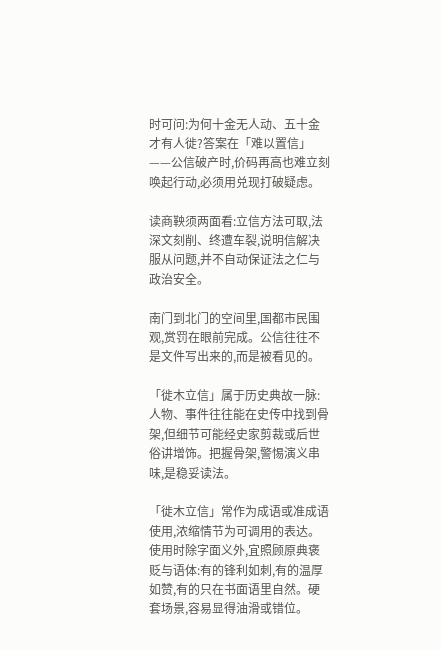时可问:为何十金无人动、五十金才有人徙?答案在「难以置信」——公信破产时,价码再高也难立刻唤起行动,必须用兑现打破疑虑。

读商鞅须两面看:立信方法可取,法深文刻削、终遭车裂,说明信解决服从问题,并不自动保证法之仁与政治安全。

南门到北门的空间里,国都市民围观,赏罚在眼前完成。公信往往不是文件写出来的,而是被看见的。

「徙木立信」属于历史典故一脉:人物、事件往往能在史传中找到骨架,但细节可能经史家剪裁或后世俗讲增饰。把握骨架,警惕演义串味,是稳妥读法。

「徙木立信」常作为成语或准成语使用,浓缩情节为可调用的表达。使用时除字面义外,宜照顾原典褒贬与语体:有的锋利如刺,有的温厚如赞,有的只在书面语里自然。硬套场景,容易显得油滑或错位。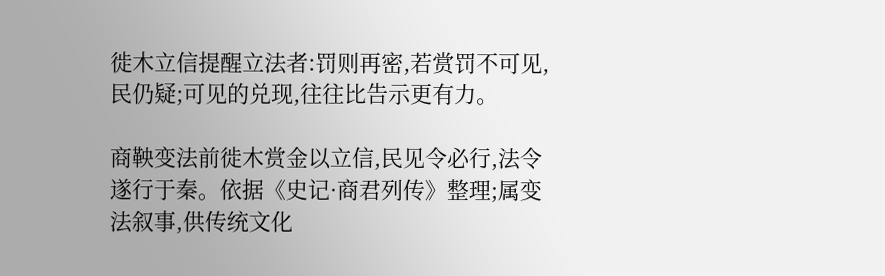徙木立信提醒立法者:罚则再密,若赏罚不可见,民仍疑;可见的兑现,往往比告示更有力。

商鞅变法前徙木赏金以立信,民见令必行,法令遂行于秦。依据《史记·商君列传》整理;属变法叙事,供传统文化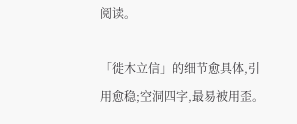阅读。

「徙木立信」的细节愈具体,引用愈稳;空洞四字,最易被用歪。